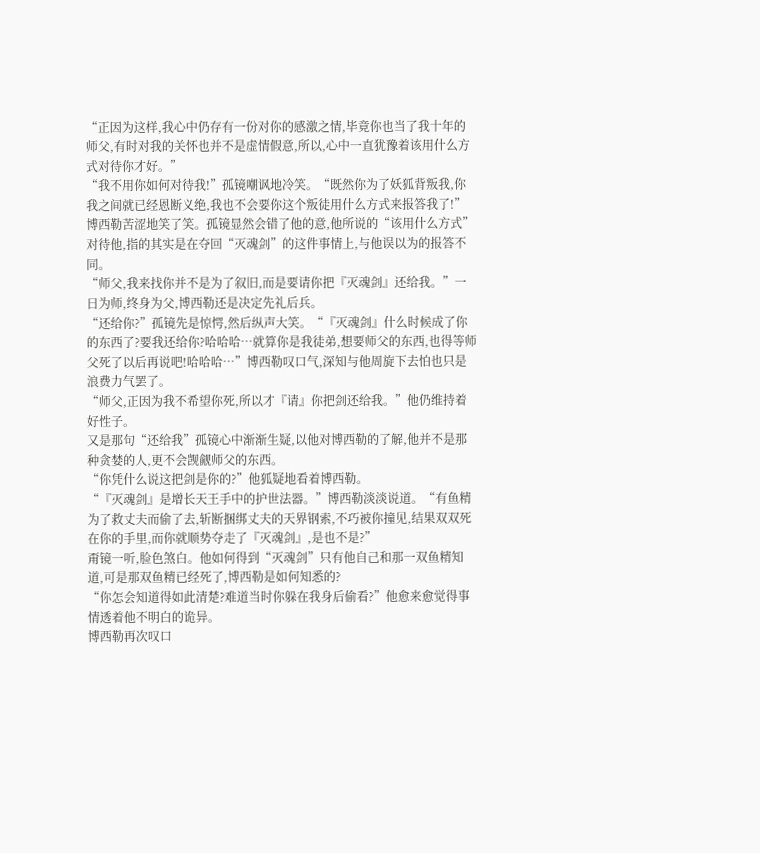“正因为这样,我心中仍存有一份对你的感激之情,毕竟你也当了我十年的师父,有时对我的关怀也并不是虚情假意,所以,心中一直犹豫着该用什么方式对待你才好。”
“我不用你如何对待我!”孤镜嘲讽地冷笑。“既然你为了妖狐背叛我,你我之间就已经恩断义绝,我也不会要你这个叛徒用什么方式来报答我了!”
博西勒苦涩地笑了笑。孤镜显然会错了他的意,他所说的“该用什么方式”对待他,指的其实是在夺回“灭魂剑”的这件事情上,与他误以为的报答不同。
“师父,我来找你并不是为了叙旧,而是要请你把『灭魂剑』还给我。”一日为师,终身为父,博西勒还是决定先礼后兵。
“还给你?”孤镜先是惊愕,然后纵声大笑。“『灭魂剑』什么时候成了你的东西了?要我还给你?哈哈哈…就算你是我徒弟,想要师父的东西,也得等师父死了以后再说吧!哈哈哈…”博西勒叹口气,深知与他周旋下去怕也只是浪费力气罢了。
“师父,正因为我不希望你死,所以才『请』你把剑还给我。”他仍维持着好性子。
又是那句“还给我”孤镜心中渐渐生疑,以他对博西勒的了解,他并不是那种贪婪的人,更不会觊觎师父的东西。
“你凭什么说这把剑是你的?”他狐疑地看着博西勒。
“『灭魂剑』是增长天王手中的护世法器。”博西勒淡淡说道。“有鱼精为了救丈夫而偷了去,斩断捆绑丈夫的天界钢索,不巧被你撞见,结果双双死在你的手里,而你就顺势夺走了『灭魂剑』,是也不是?”
甭镜一听,脸色煞白。他如何得到“灭魂剑”只有他自己和那一双鱼精知道,可是那双鱼精已经死了,博西勒是如何知悉的?
“你怎会知道得如此清楚?难道当时你躲在我身后偷看?”他愈来愈觉得事情透着他不明白的诡异。
博西勒再次叹口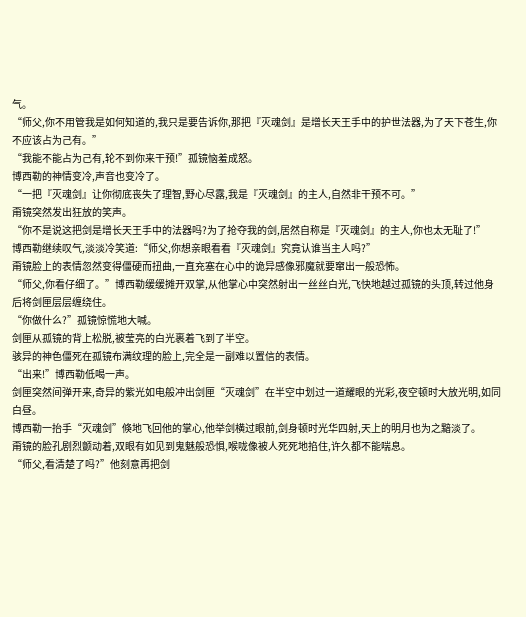气。
“师父,你不用管我是如何知道的,我只是要告诉你,那把『灭魂剑』是增长天王手中的护世法器,为了天下苍生,你不应该占为己有。”
“我能不能占为己有,轮不到你来干预!”孤镜恼羞成怒。
博西勒的神情变冷,声音也变冷了。
“一把『灭魂剑』让你彻底丧失了理智,野心尽露,我是『灭魂剑』的主人,自然非干预不可。”
甭镜突然发出狂放的笑声。
“你不是说这把剑是增长天王手中的法器吗?为了抢夺我的剑,居然自称是『灭魂剑』的主人,你也太无耻了!”
博西勒继续叹气,淡淡冷笑道:“师父,你想亲眼看看『灭魂剑』究竟认谁当主人吗?”
甭镜脸上的表情忽然变得僵硬而扭曲,一直充塞在心中的诡异感像邪魔就要窜出一般恐怖。
“师父,你看仔细了。”博西勒缓缓摊开双掌,从他掌心中突然射出一丝丝白光,飞快地越过孤镜的头顶,转过他身后将剑匣层层缠绕住。
“你做什么?”孤镜惊慌地大喊。
剑匣从孤镜的背上松脱,被莹亮的白光裹着飞到了半空。
骇异的神色僵死在孤镜布满纹理的脸上,完全是一副难以置信的表情。
“出来!”博西勒低喝一声。
剑匣突然间弹开来,奇异的紫光如电般冲出剑匣“灭魂剑”在半空中划过一道耀眼的光彩,夜空顿时大放光明,如同白昼。
博西勒一抬手“灭魂剑”倏地飞回他的掌心,他举剑横过眼前,剑身顿时光华四射,天上的明月也为之黯淡了。
甭镜的脸孔剧烈颤动着,双眼有如见到鬼魅般恐惧,喉咙像被人死死地掐住,许久都不能喘息。
“师父,看清楚了吗?”他刻意再把剑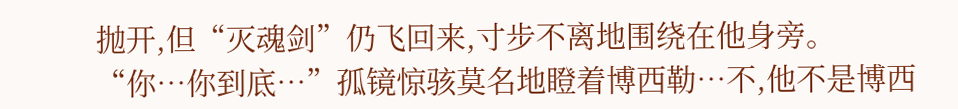抛开,但“灭魂剑”仍飞回来,寸步不离地围绕在他身旁。
“你…你到底…”孤镜惊骇莫名地瞪着博西勒…不,他不是博西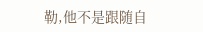勒,他不是跟随自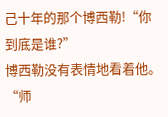己十年的那个博西勒!“你到底是谁?”
博西勒没有表情地看着他。
“师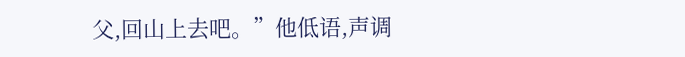父,回山上去吧。”他低语,声调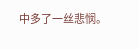中多了一丝悲悯。